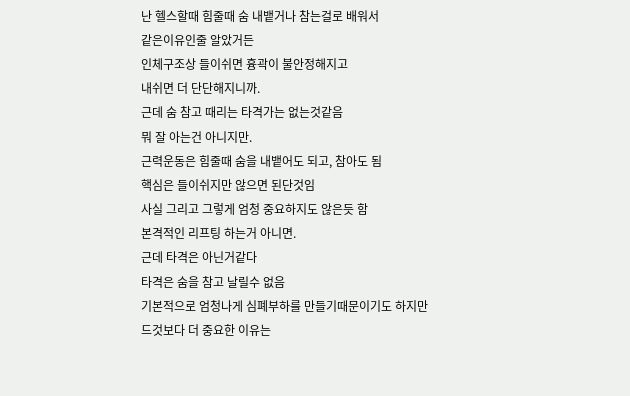난 헬스할때 힘줄때 숨 내뱉거나 참는걸로 배워서
같은이유인줄 알았거든
인체구조상 들이쉬면 흉곽이 불안정해지고
내쉬면 더 단단해지니까.
근데 숨 참고 때리는 타격가는 없는것같음
뭐 잘 아는건 아니지만.
근력운동은 힘줄때 숨을 내뱉어도 되고, 참아도 됨
핵심은 들이쉬지만 않으면 된단것임
사실 그리고 그렇게 엄청 중요하지도 않은듯 함
본격적인 리프팅 하는거 아니면.
근데 타격은 아닌거같다
타격은 숨을 참고 날릴수 없음
기본적으로 엄청나게 심폐부하를 만들기때문이기도 하지만
드것보다 더 중요한 이유는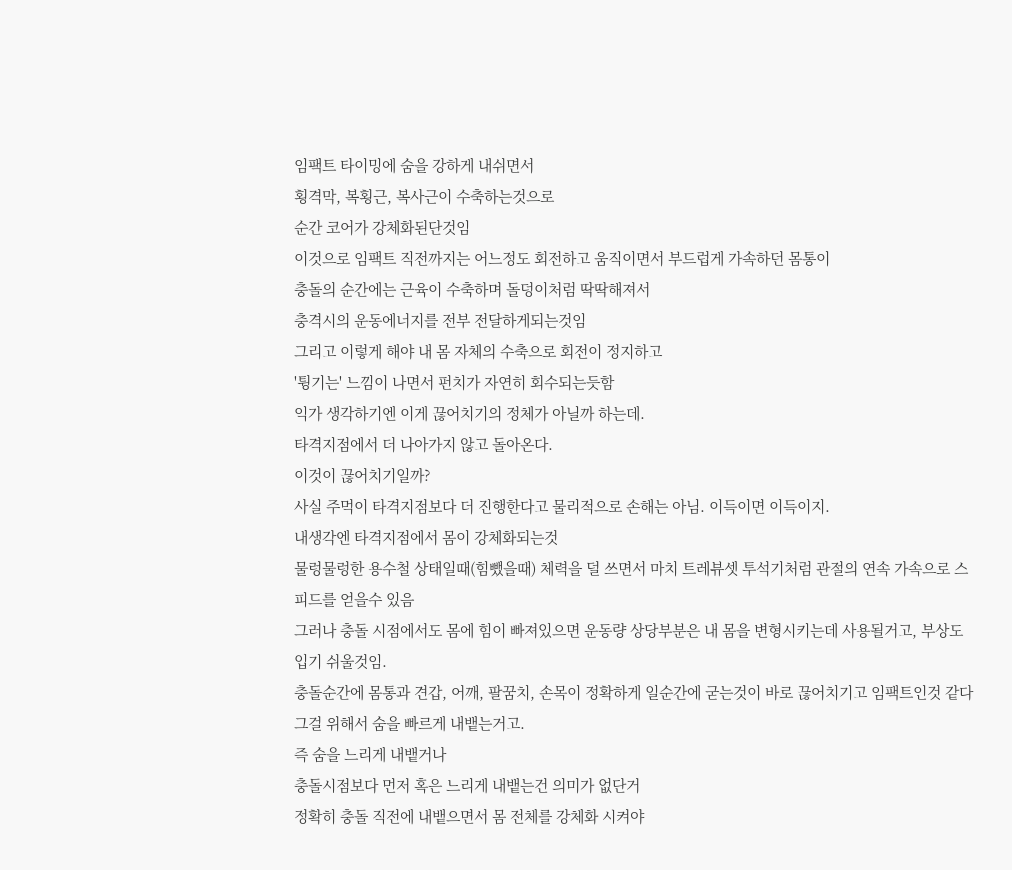임팩트 타이밍에 숨을 강하게 내쉬면서
횡격막, 복횡근, 복사근이 수축하는것으로
순간 코어가 강체화된단것임
이것으로 임팩트 직전까지는 어느정도 회전하고 움직이면서 부드럽게 가속하던 몸통이
충돌의 순간에는 근육이 수축하며 돌덩이처럼 딱딱해져서
충격시의 운동에너지를 전부 전달하게되는것임
그리고 이렇게 해야 내 몸 자체의 수축으로 회전이 정지하고
'튕기는' 느낌이 나면서 펀치가 자연히 회수되는듯함
익가 생각하기엔 이게 끊어치기의 정체가 아닐까 하는데.
타격지점에서 더 나아가지 않고 돌아온다.
이것이 끊어치기일까?
사실 주먹이 타격지점보다 더 진행한다고 물리적으로 손해는 아님. 이득이면 이득이지.
내생각엔 타격지점에서 몸이 강체화되는것
물렁물렁한 용수철 상태일때(힘뺐을때) 체력을 덜 쓰면서 마치 트레뷰셋 투석기처럼 관절의 연속 가속으로 스피드를 얻을수 있음
그러나 충돌 시점에서도 몸에 힘이 빠져있으면 운동량 상당부분은 내 몸을 변형시키는데 사용될거고, 부상도 입기 쉬울것임.
충돌순간에 몸통과 견갑, 어깨, 팔꿈치, 손목이 정확하게 일순간에 굳는것이 바로 끊어치기고 임팩트인것 같다
그걸 위해서 숨을 빠르게 내뱉는거고.
즉 숨을 느리게 내뱉거나
충돌시점보다 먼저 혹은 느리게 내뱉는건 의미가 없단거
정확히 충돌 직전에 내뱉으면서 몸 전체를 강체화 시켜야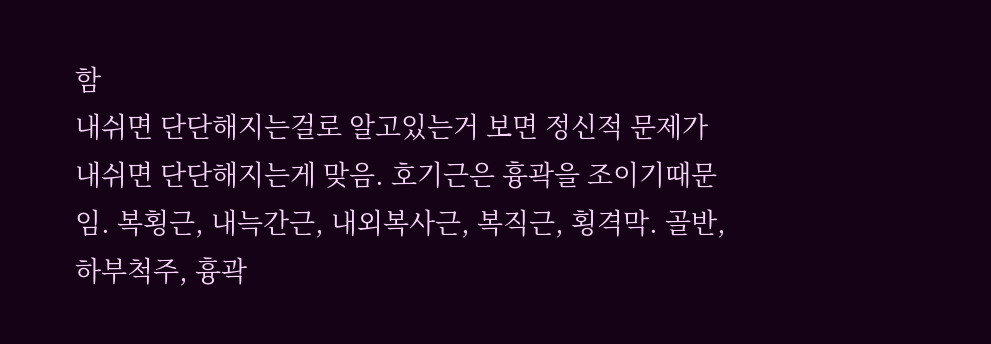함
내쉬면 단단해지는걸로 알고있는거 보면 정신적 문제가
내쉬면 단단해지는게 맞음. 호기근은 흉곽을 조이기때문임. 복횡근, 내늑간근, 내외복사근, 복직근, 횡격막. 골반, 하부척주, 흉곽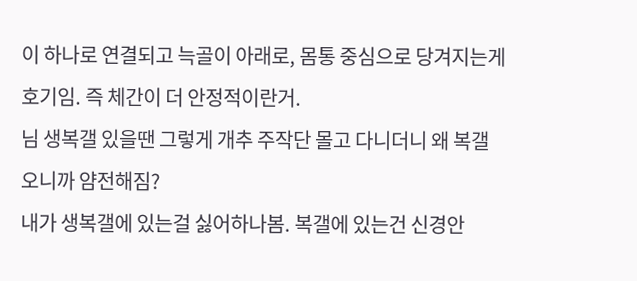이 하나로 연결되고 늑골이 아래로, 몸통 중심으로 당겨지는게 호기임. 즉 체간이 더 안정적이란거.
님 생복갤 있을땐 그렇게 개추 주작단 몰고 다니더니 왜 복갤 오니까 얌전해짐?
내가 생복갤에 있는걸 싫어하나봄. 복갤에 있는건 신경안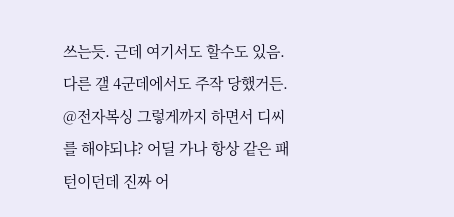쓰는듯. 근데 여기서도 할수도 있음. 다른 갤 4군데에서도 주작 당했거든.
@전자복싱 그렇게까지 하면서 디씨를 해야되냐? 어딜 가나 항상 같은 패턴이던데 진짜 어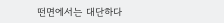떤면에서는 대단하다